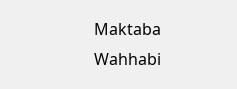Maktaba Wahhabi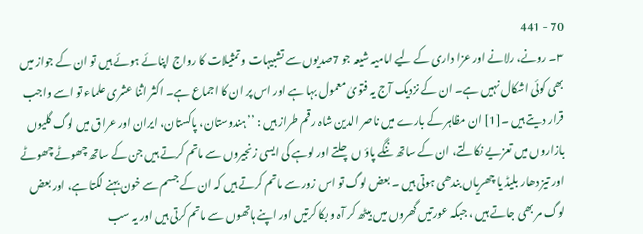70 - 441
۳۔ رونے، رلانے اور عزا داری کے لیے امامیہ شیعہ جو 7صدیوں سے تشبیہات و تمثیلات کا رواج اپنائے ہوئے ہیں تو ان کے جواز میں بھی کوئی اشکال نہیں ہے۔ ان کے نزدیک آج یہ فتویٰ معمول بہا ہے اور اس پر ان کا اجماع ہے۔ اکثر اثنا عشری علماء تو اسے واجب قرار دیتے ہیں ۔[1] ان مظاہر کے بارے میں ناصر الدین شاہ رقم طراز ہیں : ’’ہندوستان، پاکستان، ایران اور عراق میں لوگ گلیوں بازاروں میں تعزیے نکالتے، ان کے ساتھ ننگے پاؤ ں چلتے اور لوہے کی ایسی زنجیروں سے ماتم کرتے ہیں جن کے ساتھ چھوٹے چھوٹے اور تیز دھار بلیڈ یا چھریاں بندھی ہوتی ہیں ۔ بعض لوگ تو اس زور سے ماتم کرتے ہیں کہ ان کے جسم سے خون بہنے لگتا ہے، اور بعض لوگ مر بھی جاتے ہیں ، جبکہ عورتیں گھروں میں بیٹھ کر آہ و بکا کرتیں اور اپنے ہاتھوں سے ماتم کرتی ہیں اور یہ سب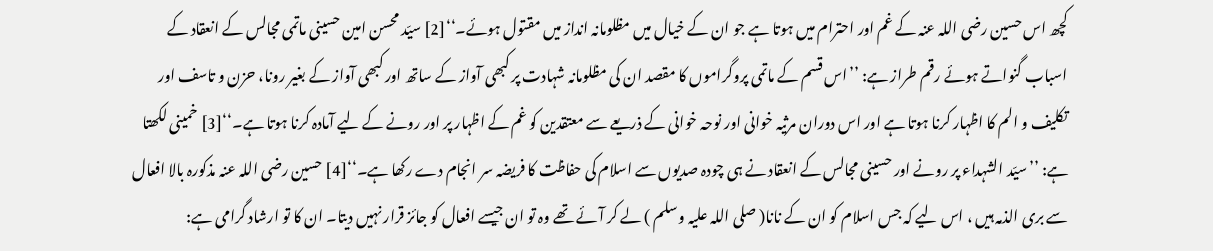کچھ اس حسین رضی اللہ عنہ کے غم اور احترام میں ہوتا ہے جو ان کے خیال میں مظلومانہ انداز میں مقتول ہوئے۔‘‘[2] سیّد محسن امین حسینی ماتمی مجالس کے انعقاد کے اسباب گنواتے ہوئے رقم طراز ہے: ’’اس قسم کے ماتمی پروگراموں کا مقصد ان کی مظلومانہ شہادت پر کبھی آواز کے ساتھ اور کبھی آواز کے بغیر رونا، حزن و تاسف اور تکلیف و الم کا اظہار کرنا ہوتا ہے اور اس دوران مرثیہ خوانی اور نوحہ خوانی کے ذریعے سے معتقدین کو غم کے اظہار پر اور رونے کے لیے آمادہ کرنا ہوتا ہے۔‘‘[3] خمینی لکھتا ہے: ’’سیّد الشہداء پر رونے اور حسینی مجالس کے انعقاد نے ہی چودہ صدیوں سے اسلام کی حفاظت کا فریضہ سر انجام دے رکھا ہے۔‘‘[4] حسین رضی اللہ عنہ مذکورہ بالا افعال سے بری الذمہ ہیں ، اس لیے کہ جس اسلام کو ان کے نانا( صلی اللہ علیہ وسلم ) لے کر آئے تھے وہ تو ان جیسے افعال کو جائز قرار نہیں دیتا۔ ان کا تو ارشاد گرامی ہے: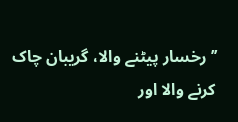’’رخسار پیٹنے والا، گریبان چاک کرنے والا اور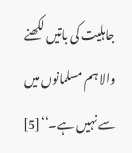جاہلیت کی باتیں لکھنے والا ہم مسلمانوں میں سے نہیں ہے۔‘‘[5]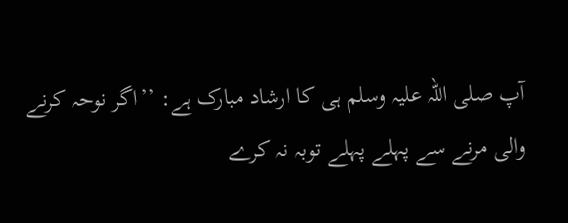آپ صلی اللہ علیہ وسلم ہی کا ارشاد مبارک ہے: ’’اگر نوحہ کرنے والی مرنے سے پہلے پہلے توبہ نہ کرے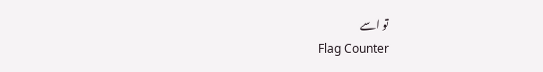تو اسے
Flag Counter